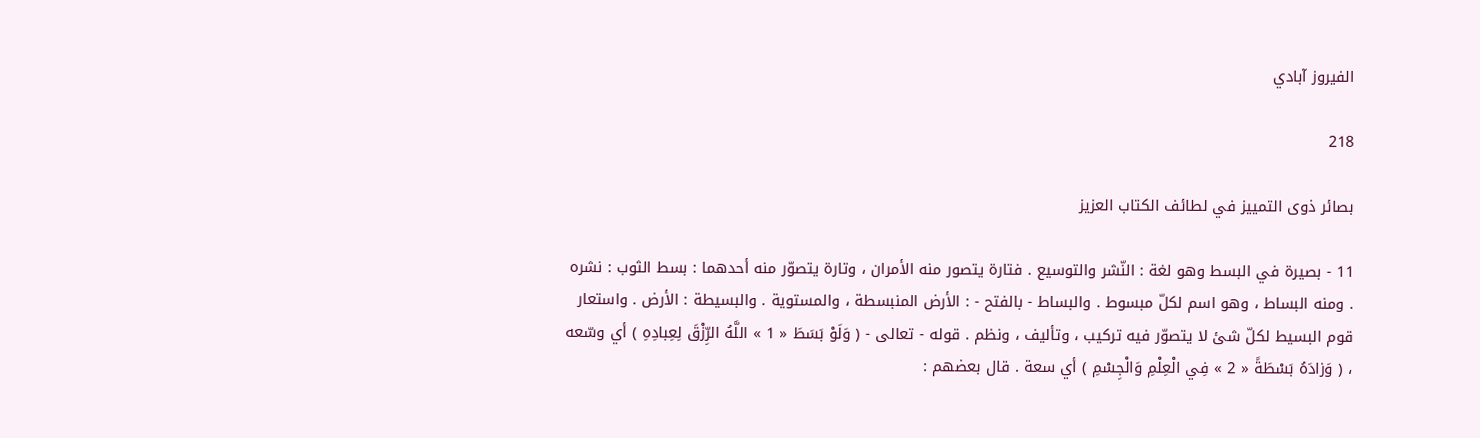الفيروز آبادي

218

بصائر ذوى التمييز في لطائف الكتاب العزيز

11 - بصيرة في البسط وهو لغة : النّشر والتوسيع . فتارة يتصور منه الأمران ، وتارة يتصوّر منه أحدهما : بسط الثوب : نشره . ومنه البساط ، وهو اسم لكلّ مبسوط . والبساط - بالفتح - : الأرض المنبسطة ، والمستوية . والبسيطة : الأرض . واستعار قوم البسيط لكلّ شئ لا يتصوّر فيه تركيب ، وتأليف ، ونظم . قوله - تعالى - ( وَلَوْ بَسَطَ « 1 » اللَّهُ الرِّزْقَ لِعِبادِهِ ) أي وسّعه ، ( وَزادَهُ بَسْطَةً « 2 » فِي الْعِلْمِ وَالْجِسْمِ ) أي سعة . قال بعضهم :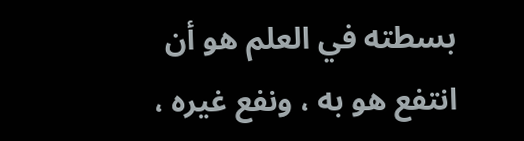بسطته في العلم هو أن انتفع هو به ، ونفع غيره ،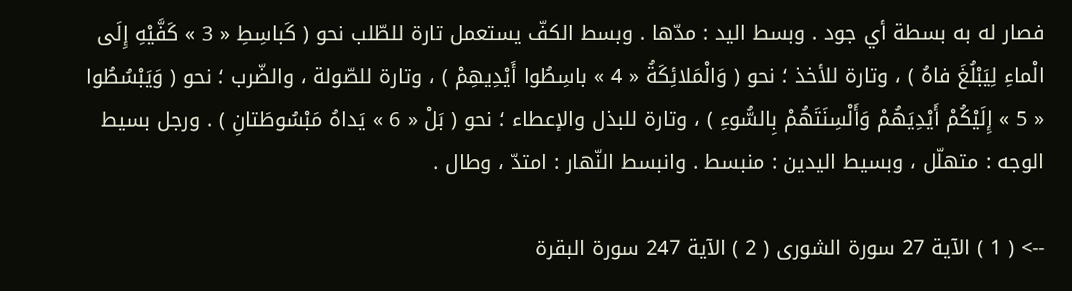فصار له به بسطة أي جود . وبسط اليد : مدّها . وبسط الكفّ يستعمل تارة للطّلب نحو ( كَباسِطِ « 3 » كَفَّيْهِ إِلَى الْماءِ لِيَبْلُغَ فاهُ ) ، وتارة للأخذ ؛ نحو ( وَالْمَلائِكَةُ « 4 » باسِطُوا أَيْدِيهِمْ ) ، وتارة للصّولة ، والضّرب ؛ نحو ( وَيَبْسُطُوا « 5 » إِلَيْكُمْ أَيْدِيَهُمْ وَأَلْسِنَتَهُمْ بِالسُّوءِ ) ، وتارة للبذل والإعطاء ؛ نحو ( بَلْ « 6 » يَداهُ مَبْسُوطَتانِ ) . ورجل بسيط الوجه : متهلّل ، وبسيط اليدين : منبسط . وانبسط النّهار : امتدّ ، وطال .

--> ( 1 ) الآية 27 سورة الشورى ( 2 ) الآية 247 سورة البقرة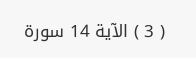( 3 ) الآية 14 سورة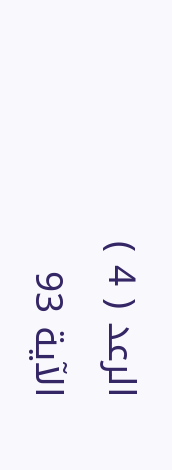الرعد ( 4 ) الآية 93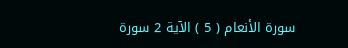سورة الأنعام ( 5 ) الآية 2 سورة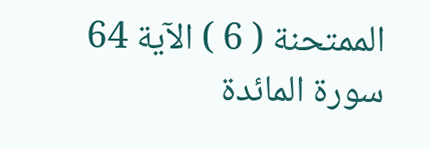الممتحنة ( 6 ) الآية 64 سورة المائدة